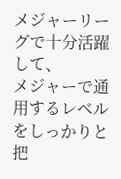メジャーリーグで十分活躍して、
メジャーで通用するレベルをしっかりと
把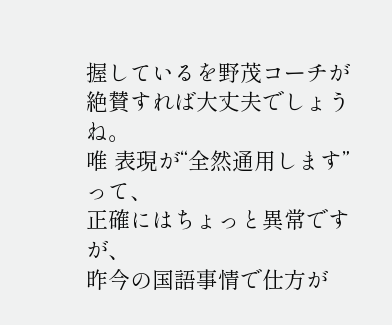握しているを野茂コーチが絶賛すれば大丈夫でしょうね。
唯 表現が“全然通用します”って、
正確にはちょっと異常ですが、
昨今の国語事情で仕方が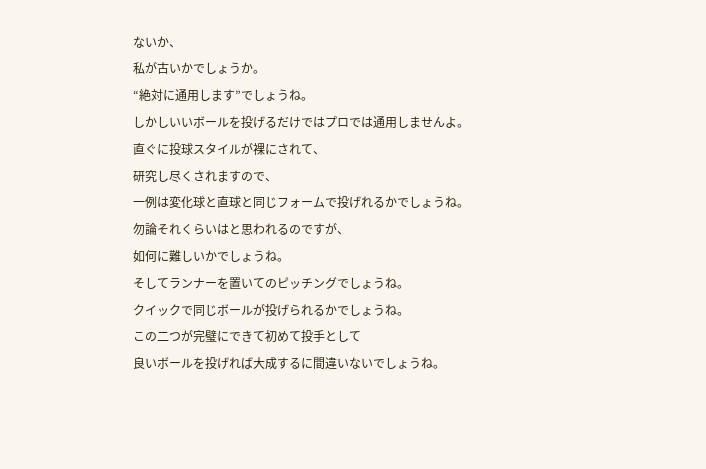ないか、
私が古いかでしょうか。
“絶対に通用します”でしょうね。
しかしいいボールを投げるだけではプロでは通用しませんよ。
直ぐに投球スタイルが裸にされて、
研究し尽くされますので、
一例は変化球と直球と同じフォームで投げれるかでしょうね。
勿論それくらいはと思われるのですが、
如何に難しいかでしょうね。
そしてランナーを置いてのピッチングでしょうね。
クイックで同じボールが投げられるかでしょうね。
この二つが完璧にできて初めて投手として
良いボールを投げれば大成するに間違いないでしょうね。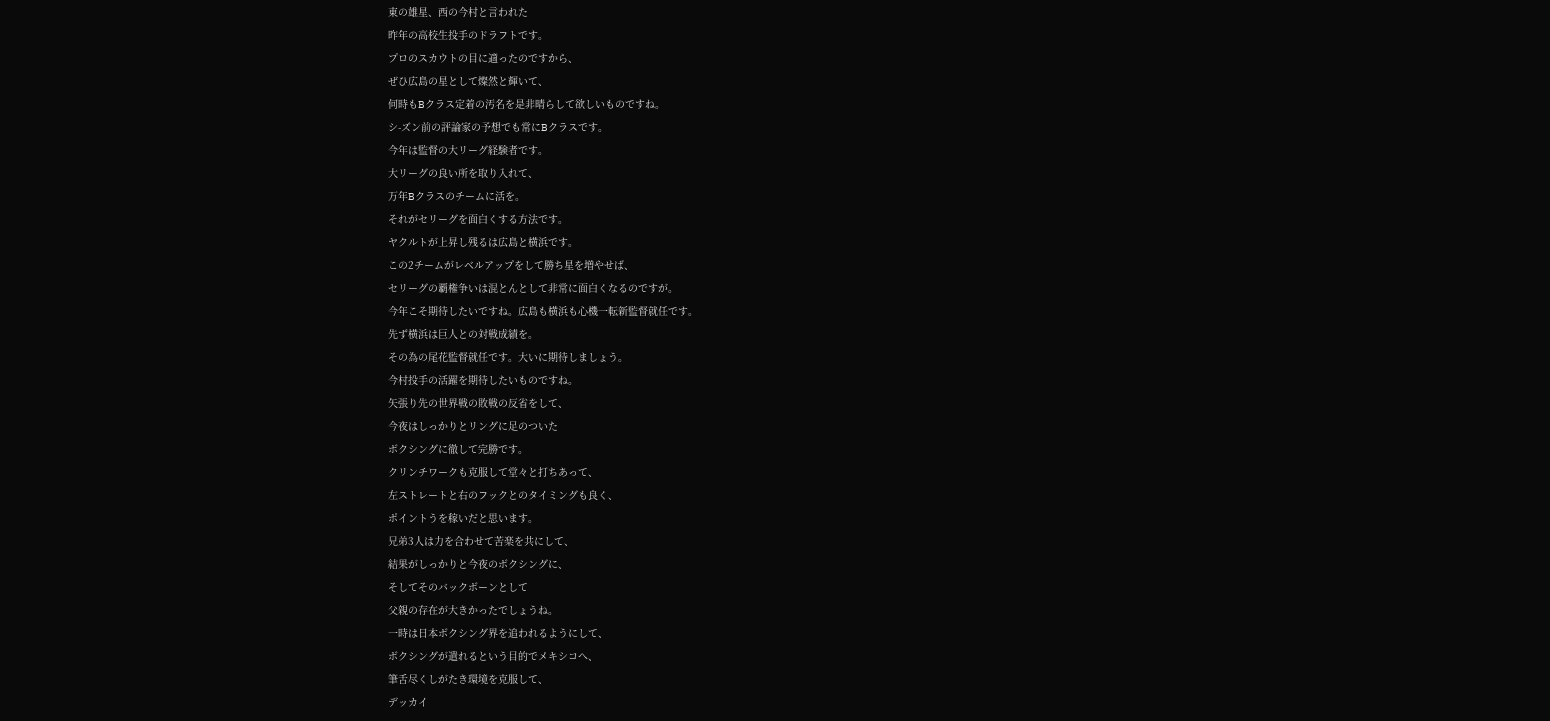東の雄星、西の今村と言われた
昨年の高校生投手のドラフトです。
プロのスカウトの目に適ったのですから、
ぜひ広島の星として燦然と輝いて、
何時もBクラス定着の汚名を是非晴らして欲しいものですね。
シ-ズン前の評論家の予想でも常にBクラスです。
今年は監督の大リーグ経験者です。
大リーグの良い所を取り入れて、
万年Bクラスのチームに活を。
それがセリーグを面白くする方法です。
ヤクルトが上昇し残るは広島と横浜です。
この2チームがレベルアップをして勝ち星を増やせば、
セリーグの覇権争いは混とんとして非常に面白くなるのですが。
今年こそ期待したいですね。広島も横浜も心機一転新監督就任です。
先ず横浜は巨人との対戦成績を。
その為の尾花監督就任です。大いに期待しましょう。
今村投手の活躍を期待したいものですね。
矢張り先の世界戦の敗戦の反省をして、
今夜はしっかりとリングに足のついた
ボクシングに徹して完勝です。
クリンチワークも克服して堂々と打ちあって、
左ストレートと右のフックとのタイミングも良く、
ポイントうを稼いだと思います。
兄弟3人は力を合わせて苦楽を共にして、
結果がしっかりと今夜のボクシングに、
そしてそのバックボーンとして
父親の存在が大きかったでしょうね。
一時は日本ボクシング界を追われるようにして、
ボクシングが遣れるという目的でメキシコへ、
筆舌尽くしがたき環境を克服して、
デッカイ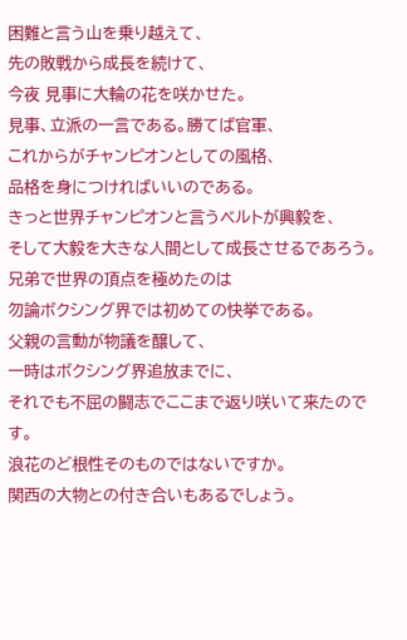困難と言う山を乗り越えて、
先の敗戦から成長を続けて、
今夜 見事に大輪の花を咲かせた。
見事、立派の一言である。勝てば官軍、
これからがチャンピオンとしての風格、
品格を身につければいいのである。
きっと世界チャンピオンと言うベルトが興毅を、
そして大毅を大きな人間として成長させるであろう。
兄弟で世界の頂点を極めたのは
勿論ボクシング界では初めての快挙である。
父親の言動が物議を醸して、
一時はボクシング界追放までに、
それでも不屈の闘志でここまで返り咲いて来たのです。
浪花のど根性そのものではないですか。
関西の大物との付き合いもあるでしょう。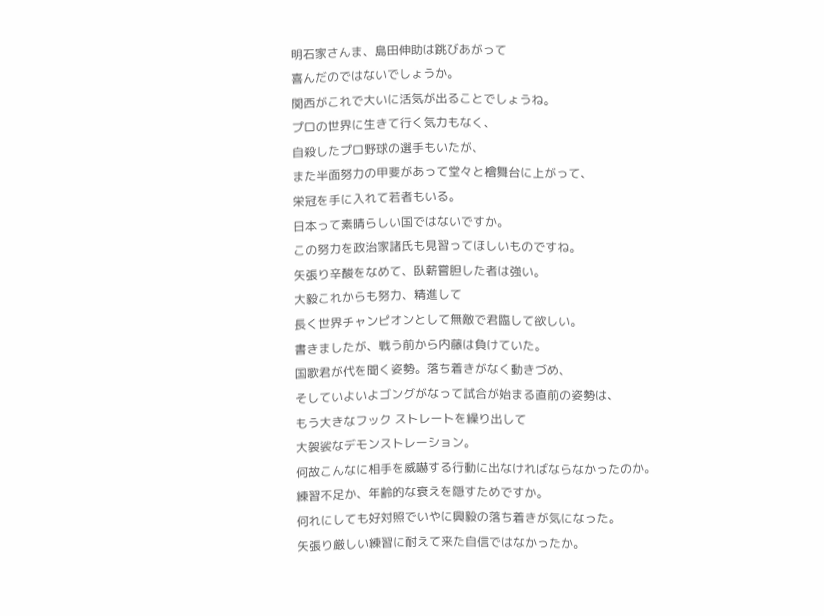明石家さんま、島田伸助は跳びあがって
喜んだのではないでしょうか。
関西がこれで大いに活気が出ることでしょうね。
プロの世界に生きて行く気力もなく、
自殺したプロ野球の選手もいたが、
また半面努力の甲斐があって堂々と檜舞台に上がって、
栄冠を手に入れて若者もいる。
日本って素晴らしい国ではないですか。
この努力を政治家諸氏も見習ってほしいものですね。
矢張り辛酸をなめて、臥薪嘗胆した者は強い。
大毅これからも努力、精進して
長く世界チャンピオンとして無敵で君臨して欲しい。
書きましたが、戦う前から内藤は負けていた。
国歌君が代を聞く姿勢。落ち着きがなく動きづめ、
そしていよいよゴングがなって試合が始まる直前の姿勢は、
もう大きなフック ストレートを繰り出して
大袈裟なデモンストレーション。
何故こんなに相手を威嚇する行動に出なければならなかったのか。
練習不足か、年齢的な衰えを隠すためですか。
何れにしても好対照でいやに興毅の落ち着きが気になった。
矢張り厳しい練習に耐えて来た自信ではなかったか。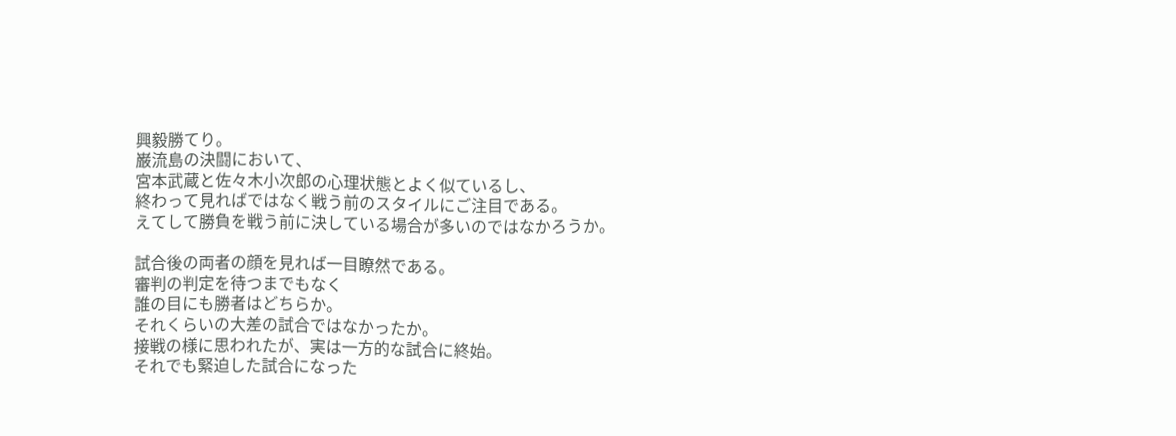興毅勝てり。
巌流島の決闘において、
宮本武蔵と佐々木小次郎の心理状態とよく似ているし、
終わって見ればではなく戦う前のスタイルにご注目である。
えてして勝負を戦う前に決している場合が多いのではなかろうか。

試合後の両者の顔を見れば一目瞭然である。
審判の判定を待つまでもなく
誰の目にも勝者はどちらか。
それくらいの大差の試合ではなかったか。
接戦の様に思われたが、実は一方的な試合に終始。
それでも緊迫した試合になった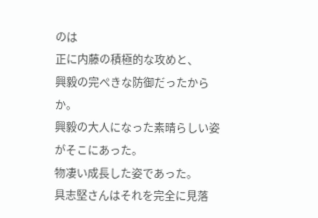のは
正に内藤の積極的な攻めと、
興毅の完ぺきな防御だったからか。
興毅の大人になった素晴らしい姿がそこにあった。
物凄い成長した姿であった。
具志堅さんはそれを完全に見落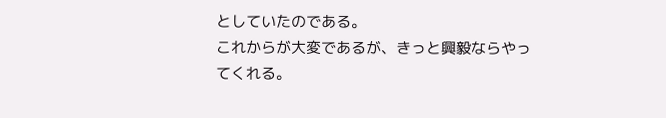としていたのである。
これからが大変であるが、きっと興毅ならやってくれる。